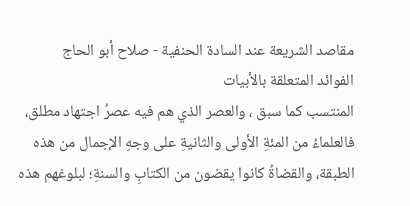مقاصد الشريعة عند السادة الحنفية - صلاح أبو الحاج
الفوائد المتعلقة بالأبيات
المنتسب كما سبق ، والعصر الذي هم فيه عصرُ اجتهاد مطلق، فالعلماءُ من المئةِ الأولى والثانيةِ على وجهِ الإجمال من هذه الطبقة، والقضاةُ كانوا يقضون من الكتابِ والسنةِ؛ لبلوغهم هذه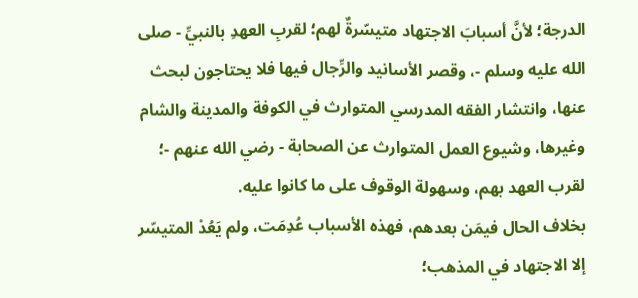الدرجة؛ لأنَّ أسبابَ الاجتهاد متيسّرةٌ لهم؛ لقربِ العهدِ بالنبيِّ - صلى الله عليه وسلم -، وقصر الأسانيد والرِّجال فيها فلا يحتاجون لبحث عنها، وانتشار الفقه المدرسي المتوارث في الكوفة والمدينة والشام وغيرها، وشيوع العمل المتوارث عن الصحابة - رضي الله عنهم -؛ لقرب العهد بهم، وسهولة الوقوف على ما كانوا عليه.
بخلاف الحال فيمَن بعدهم، فهذه الأسباب عُدِمَت، ولم يَعُدْ المتيسّر إلا الاجتهاد في المذهب؛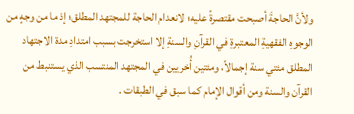ولأنَّ الحاجةَ أصبحت مقتصرةً عليه؛ لانعدام الحاجة للمجتهد المطلق؛ إذ ما من وجهٍ من الوجوهِ الفقهيةِ المعتبرةِ في القرآنِ والسنةِ إلا استخرجت بسبب امتدادِ مدة الاجتهاد المطلق مئتي سنة إجمالاً، ومئتين أُخريين في المجتهد المنتسب الذي يستنبط من القرآن والسنة ومن أقوال الإمام كما سبق في الطبقات .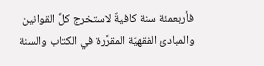فأربعمئة سنة كافيةٌ لاستخرج كلِّ القوانين والمبادئ الفقهيّة المقرَّرة في الكتاب والسنة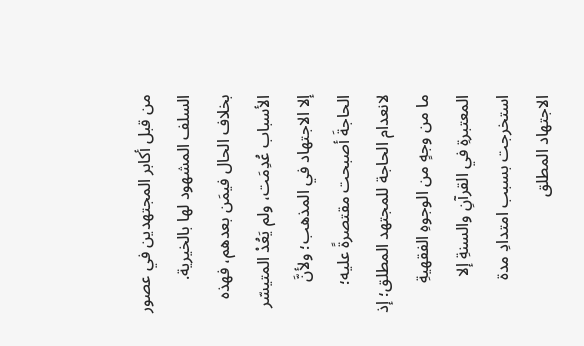من قبل أكابر المجتهدين في عصور السلف المشهود لها بالخيرية.
بخلاف الحال فيمَن بعدهم، فهذه الأسباب عُدِمَت، ولم يَعُدْ المتيسّر إلا الاجتهاد في المذهب؛ ولأنَّ الحاجةَ أصبحت مقتصرةً عليه؛ لانعدام الحاجة للمجتهد المطلق؛ إذ ما من وجهٍ من الوجوهِ الفقهيةِ المعتبرةِ في القرآنِ والسنةِ إلا استخرجت بسبب امتدادِ مدة الاجتهاد المطلق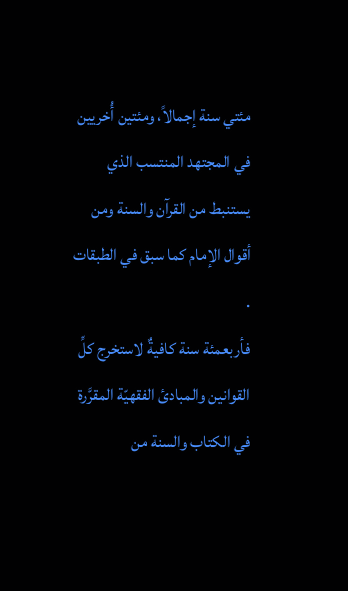مئتي سنة إجمالاً، ومئتين أُخريين في المجتهد المنتسب الذي يستنبط من القرآن والسنة ومن أقوال الإمام كما سبق في الطبقات .
فأربعمئة سنة كافيةٌ لاستخرج كلِّ القوانين والمبادئ الفقهيّة المقرَّرة في الكتاب والسنة من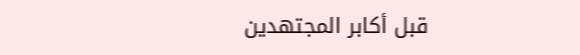قبل أكابر المجتهدين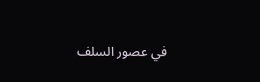في عصور السلف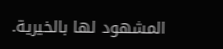المشهود لها بالخيرية.